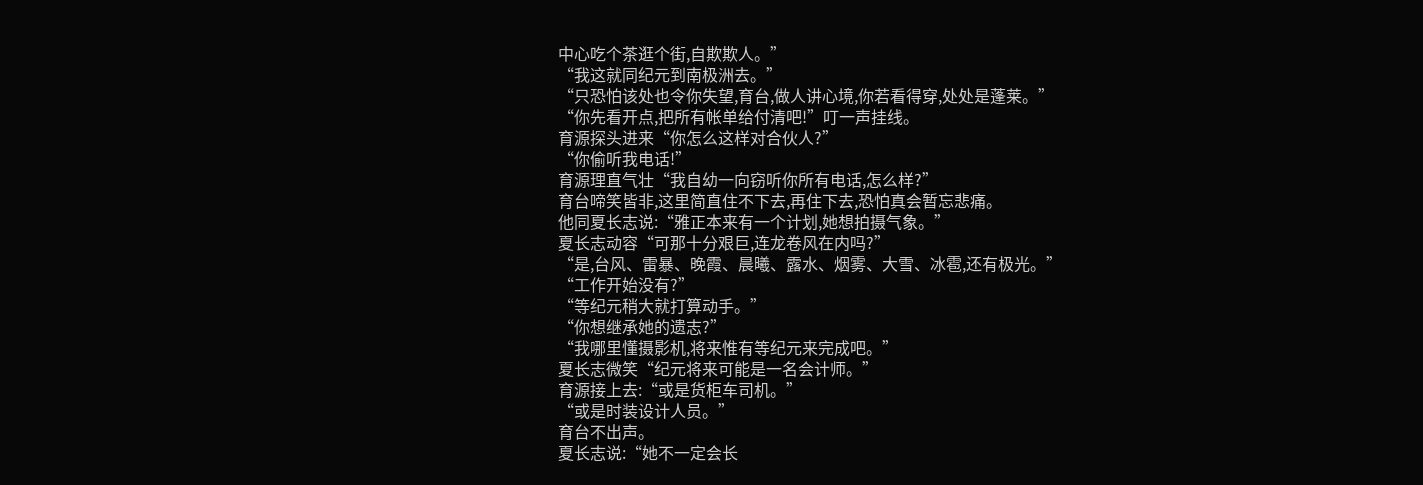中心吃个茶逛个街,自欺欺人。”
“我这就同纪元到南极洲去。”
“只恐怕该处也令你失望,育台,做人讲心境,你若看得穿,处处是蓬莱。”
“你先看开点,把所有帐单给付清吧!”叮一声挂线。
育源探头进来“你怎么这样对合伙人?”
“你偷听我电话!”
育源理直气壮“我自幼一向窃听你所有电话,怎么样?”
育台啼笑皆非,这里简直住不下去,再住下去,恐怕真会暂忘悲痛。
他同夏长志说:“雅正本来有一个计划,她想拍摄气象。”
夏长志动容“可那十分艰巨,连龙卷风在内吗?”
“是,台风、雷暴、晚霞、晨曦、露水、烟雾、大雪、冰雹,还有极光。”
“工作开始没有?”
“等纪元稍大就打算动手。”
“你想继承她的遗志?”
“我哪里懂摄影机,将来惟有等纪元来完成吧。”
夏长志微笑“纪元将来可能是一名会计师。”
育源接上去:“或是货柜车司机。”
“或是时装设计人员。”
育台不出声。
夏长志说:“她不一定会长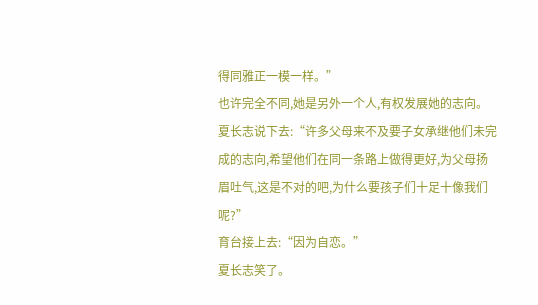得同雅正一模一样。”
也许完全不同,她是另外一个人,有权发展她的志向。
夏长志说下去:“许多父母来不及要子女承继他们未完成的志向,希望他们在同一条路上做得更好,为父母扬眉吐气,这是不对的吧,为什么要孩子们十足十像我们呢?”
育台接上去:“因为自恋。”
夏长志笑了。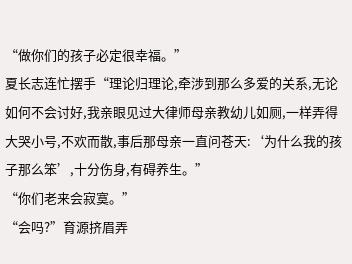“做你们的孩子必定很幸福。”
夏长志连忙摆手“理论归理论,牵涉到那么多爱的关系,无论如何不会讨好,我亲眼见过大律师母亲教幼儿如厕,一样弄得大哭小号,不欢而散,事后那母亲一直问苍天:‘为什么我的孩子那么笨’,十分伤身,有碍养生。”
“你们老来会寂寞。”
“会吗?”育源挤眉弄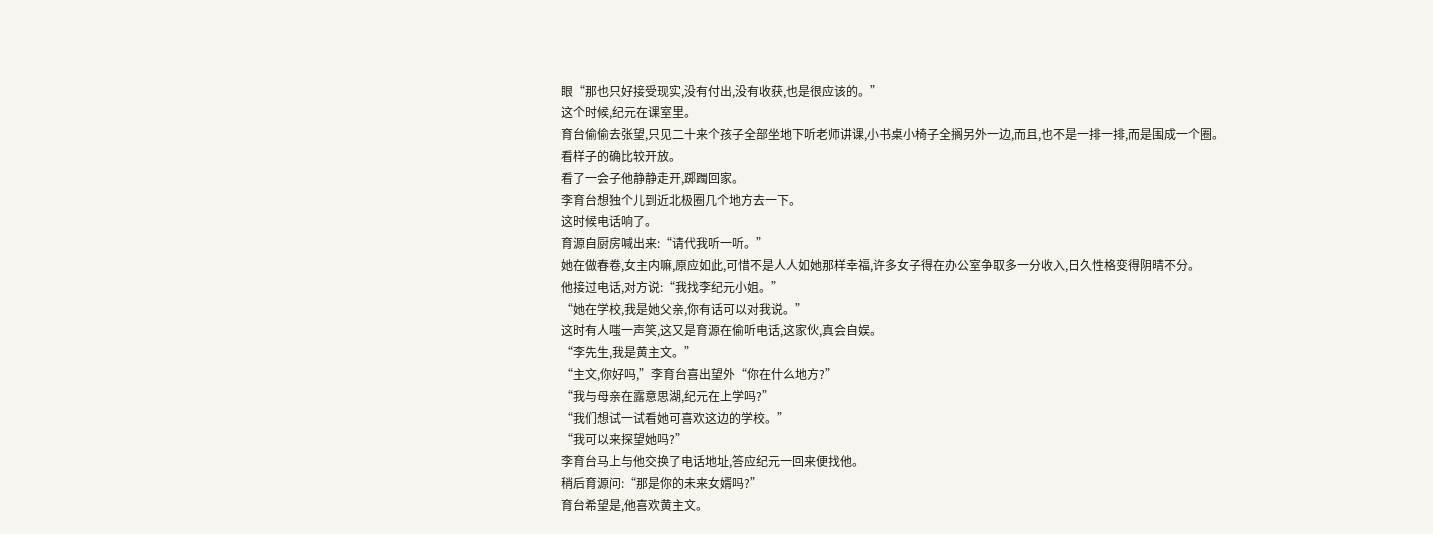眼“那也只好接受现实,没有付出,没有收获,也是很应该的。”
这个时候,纪元在课室里。
育台偷偷去张望,只见二十来个孩子全部坐地下听老师讲课,小书桌小椅子全搁另外一边,而且,也不是一排一排,而是围成一个圈。
看样子的确比较开放。
看了一会子他静静走开,踯躅回家。
李育台想独个儿到近北极圈几个地方去一下。
这时候电话响了。
育源自厨房喊出来:“请代我听一听。”
她在做春卷,女主内嘛,原应如此,可惜不是人人如她那样幸福,许多女子得在办公室争取多一分收入,日久性格变得阴晴不分。
他接过电话,对方说:“我找李纪元小姐。”
“她在学校,我是她父亲,你有话可以对我说。”
这时有人嗤一声笑,这又是育源在偷听电话,这家伙,真会自娱。
“李先生,我是黄主文。”
“主文,你好吗,”李育台喜出望外“你在什么地方?”
“我与母亲在露意思湖,纪元在上学吗?”
“我们想试一试看她可喜欢这边的学校。”
“我可以来探望她吗?”
李育台马上与他交换了电话地址,答应纪元一回来便找他。
稍后育源问:“那是你的未来女婿吗?”
育台希望是,他喜欢黄主文。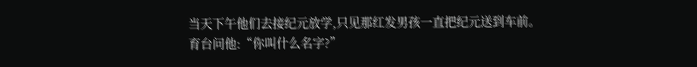当天下午他们去接纪元放学,只见那红发男孩一直把纪元送到车前。
育台问他:“你叫什么名字?”